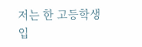저는 한 고등학생입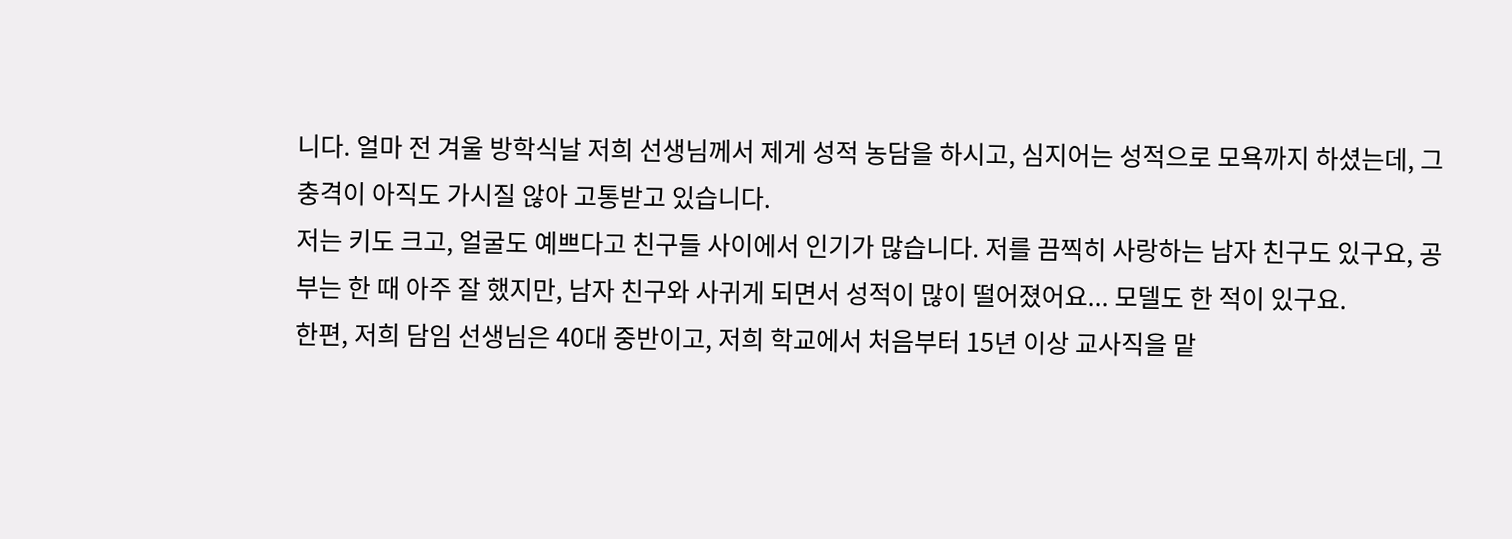니다. 얼마 전 겨울 방학식날 저희 선생님께서 제게 성적 농담을 하시고, 심지어는 성적으로 모욕까지 하셨는데, 그 충격이 아직도 가시질 않아 고통받고 있습니다.
저는 키도 크고, 얼굴도 예쁘다고 친구들 사이에서 인기가 많습니다. 저를 끔찍히 사랑하는 남자 친구도 있구요, 공부는 한 때 아주 잘 했지만, 남자 친구와 사귀게 되면서 성적이 많이 떨어졌어요... 모델도 한 적이 있구요.
한편, 저희 담임 선생님은 40대 중반이고, 저희 학교에서 처음부터 15년 이상 교사직을 맡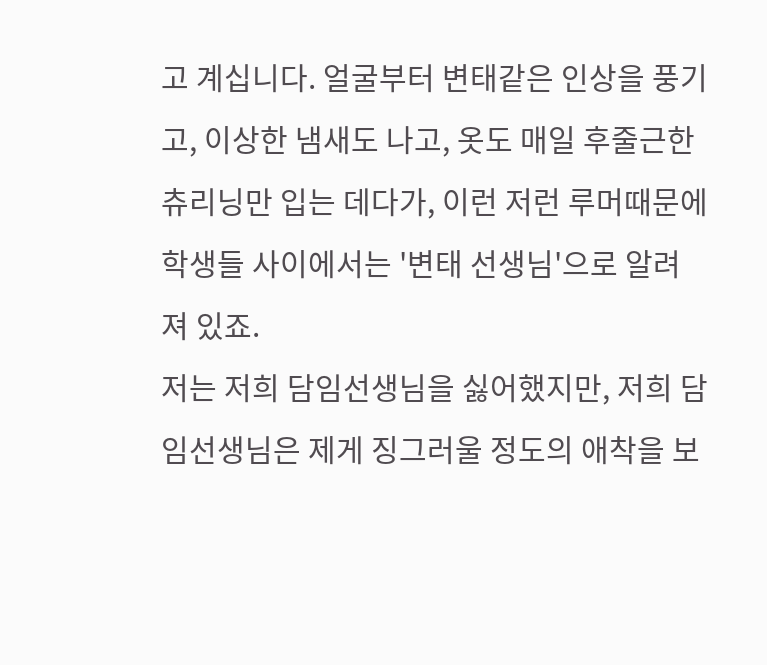고 계십니다. 얼굴부터 변태같은 인상을 풍기고, 이상한 냄새도 나고, 옷도 매일 후줄근한 츄리닝만 입는 데다가, 이런 저런 루머때문에 학생들 사이에서는 '변태 선생님'으로 알려져 있죠.
저는 저희 담임선생님을 싫어했지만, 저희 담임선생님은 제게 징그러울 정도의 애착을 보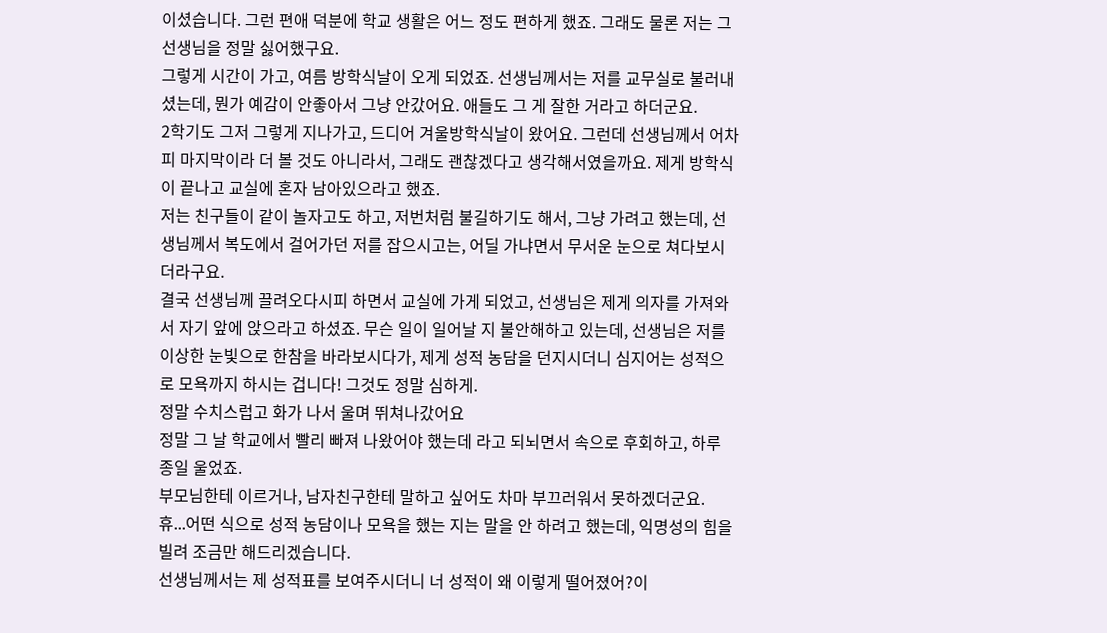이셨습니다. 그런 편애 덕분에 학교 생활은 어느 정도 편하게 했죠. 그래도 물론 저는 그 선생님을 정말 싫어했구요.
그렇게 시간이 가고, 여름 방학식날이 오게 되었죠. 선생님께서는 저를 교무실로 불러내셨는데, 뭔가 예감이 안좋아서 그냥 안갔어요. 애들도 그 게 잘한 거라고 하더군요.
2학기도 그저 그렇게 지나가고, 드디어 겨울방학식날이 왔어요. 그런데 선생님께서 어차피 마지막이라 더 볼 것도 아니라서, 그래도 괜찮겠다고 생각해서였을까요. 제게 방학식이 끝나고 교실에 혼자 남아있으라고 했죠.
저는 친구들이 같이 놀자고도 하고, 저번처럼 불길하기도 해서, 그냥 가려고 했는데, 선생님께서 복도에서 걸어가던 저를 잡으시고는, 어딜 가냐면서 무서운 눈으로 쳐다보시더라구요.
결국 선생님께 끌려오다시피 하면서 교실에 가게 되었고, 선생님은 제게 의자를 가져와서 자기 앞에 앉으라고 하셨죠. 무슨 일이 일어날 지 불안해하고 있는데, 선생님은 저를 이상한 눈빛으로 한참을 바라보시다가, 제게 성적 농담을 던지시더니 심지어는 성적으로 모욕까지 하시는 겁니다! 그것도 정말 심하게.
정말 수치스럽고 화가 나서 울며 뛰쳐나갔어요
정말 그 날 학교에서 빨리 빠져 나왔어야 했는데 라고 되뇌면서 속으로 후회하고, 하루 종일 울었죠.
부모님한테 이르거나, 남자친구한테 말하고 싶어도 차마 부끄러워서 못하겠더군요.
휴...어떤 식으로 성적 농담이나 모욕을 했는 지는 말을 안 하려고 했는데, 익명성의 힘을 빌려 조금만 해드리겠습니다.
선생님께서는 제 성적표를 보여주시더니 너 성적이 왜 이렇게 떨어졌어?이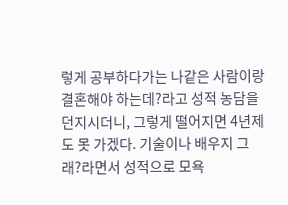렇게 공부하다가는 나같은 사람이랑 결혼해야 하는데?라고 성적 농담을 던지시더니, 그렇게 떨어지면 4년제도 못 가겠다. 기술이나 배우지 그래?라면서 성적으로 모욕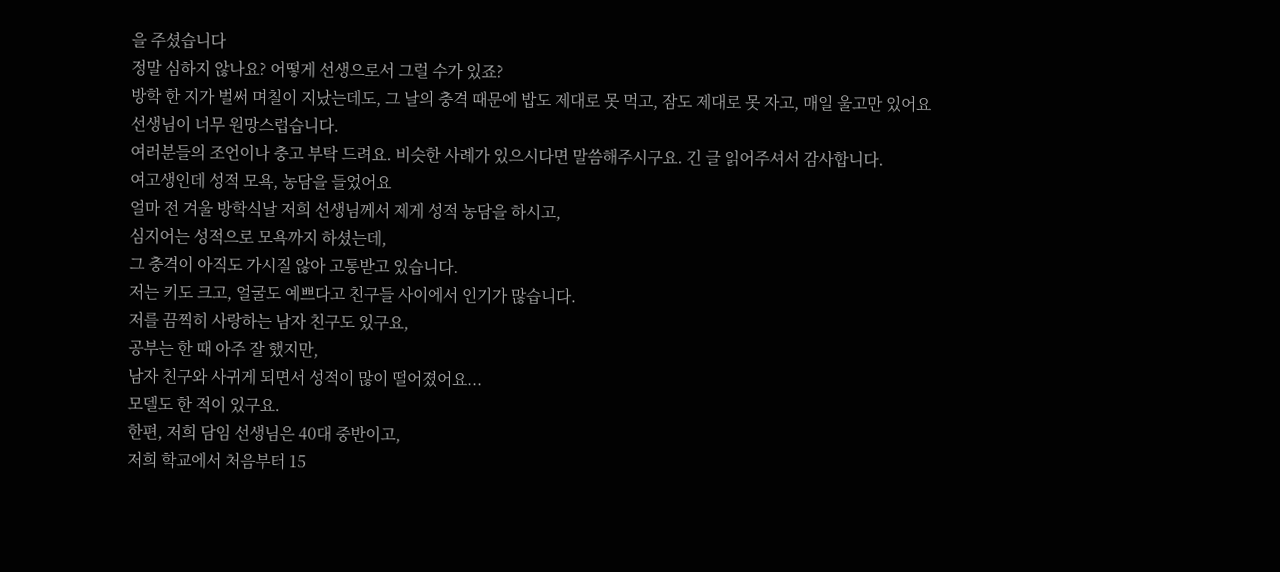을 주셨습니다
정말 심하지 않나요? 어떻게 선생으로서 그럴 수가 있죠?
방학 한 지가 벌써 며칠이 지났는데도, 그 날의 충격 때문에 밥도 제대로 못 먹고, 잠도 제대로 못 자고, 매일 울고만 있어요
선생님이 너무 원망스럽습니다.
여러분들의 조언이나 충고 부탁 드려요. 비슷한 사례가 있으시다면 말씀해주시구요. 긴 글 읽어주셔서 감사합니다.
여고생인데 성적 모욕, 농담을 들었어요
얼마 전 겨울 방학식날 저희 선생님께서 제게 성적 농담을 하시고,
심지어는 성적으로 모욕까지 하셨는데,
그 충격이 아직도 가시질 않아 고통받고 있습니다.
저는 키도 크고, 얼굴도 예쁘다고 친구들 사이에서 인기가 많습니다.
저를 끔찍히 사랑하는 남자 친구도 있구요,
공부는 한 때 아주 잘 했지만,
남자 친구와 사귀게 되면서 성적이 많이 떨어졌어요...
모델도 한 적이 있구요.
한편, 저희 담임 선생님은 40대 중반이고,
저희 학교에서 처음부터 15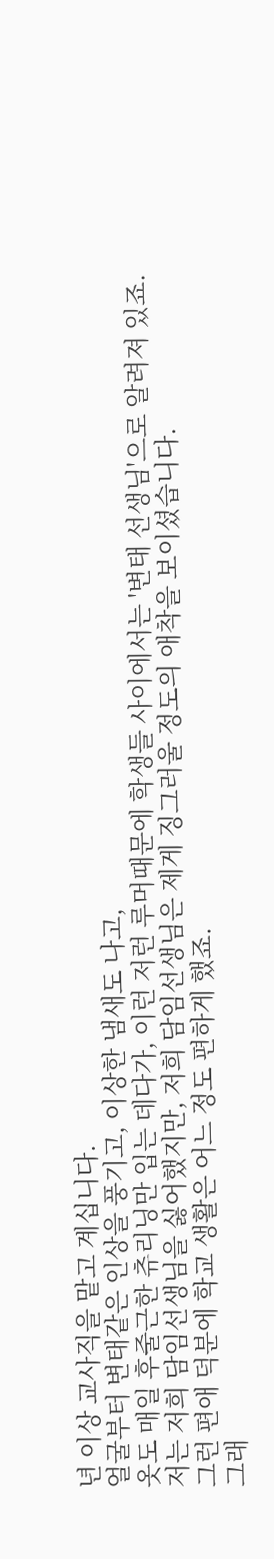년 이상 교사직을 맡고 계십니다.
얼굴부터 변태같은 인상을 풍기고, 이상한 냄새도 나고,
옷도 매일 후줄근한 츄리닝만 입는 데다가, 이런 저런 루머때문에 학생들 사이에서는 '변태 선생님'으로 알려져 있죠.
저는 저희 담임선생님을 싫어했지만, 저희 담임선생님은 제게 징그러울 정도의 애착을 보이셨습니다.
그런 편애 덕분에 학교 생활은 어느 정도 편하게 했죠.
그래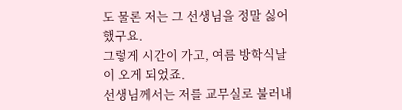도 물론 저는 그 선생님을 정말 싫어했구요.
그렇게 시간이 가고, 여름 방학식날이 오게 되었죠.
선생님께서는 저를 교무실로 불러내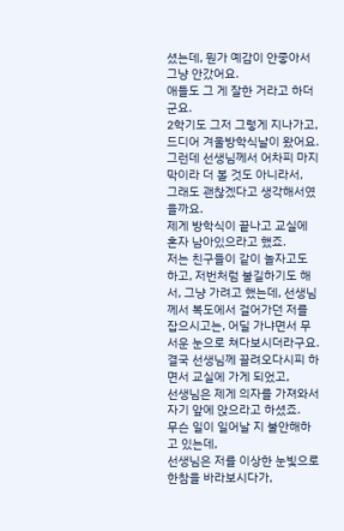셨는데, 뭔가 예감이 안좋아서 그냥 안갔어요.
애들도 그 게 잘한 거라고 하더군요.
2학기도 그저 그렇게 지나가고, 드디어 겨울방학식날이 왔어요.
그런데 선생님께서 어차피 마지막이라 더 볼 것도 아니라서,
그래도 괜찮겠다고 생각해서였을까요.
제게 방학식이 끝나고 교실에 혼자 남아있으라고 했죠.
저는 친구들이 같이 놀자고도 하고, 저번처럼 불길하기도 해서, 그냥 가려고 했는데, 선생님께서 복도에서 걸어가던 저를 잡으시고는, 어딜 가냐면서 무서운 눈으로 쳐다보시더라구요.
결국 선생님께 끌려오다시피 하면서 교실에 가게 되었고,
선생님은 제게 의자를 가져와서 자기 앞에 앉으라고 하셨죠.
무슨 일이 일어날 지 불안해하고 있는데,
선생님은 저를 이상한 눈빛으로 한참을 바라보시다가,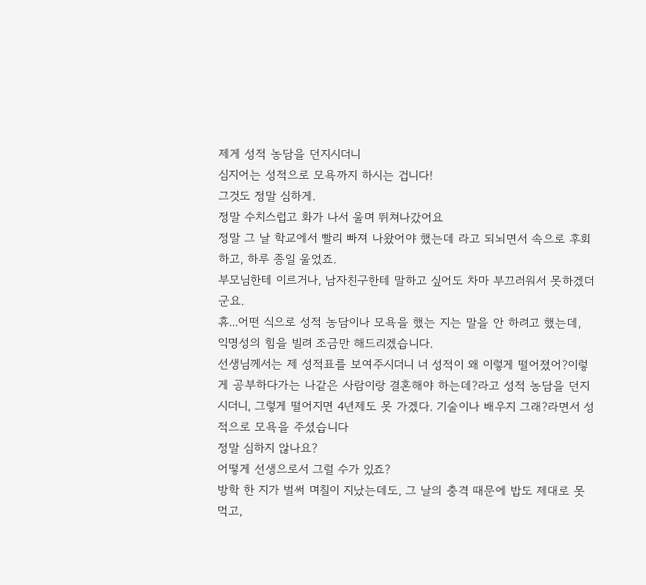제게 성적 농담을 던지시더니
심지어는 성적으로 모욕까지 하시는 겁니다!
그것도 정말 심하게.
정말 수치스럽고 화가 나서 울며 뛰쳐나갔어요
정말 그 날 학교에서 빨리 빠져 나왔어야 했는데 라고 되뇌면서 속으로 후회하고, 하루 종일 울었죠.
부모님한테 이르거나, 남자친구한테 말하고 싶어도 차마 부끄러워서 못하겠더군요.
휴...어떤 식으로 성적 농담이나 모욕을 했는 지는 말을 안 하려고 했는데,
익명성의 힘을 빌려 조금만 해드리겠습니다.
선생님께서는 제 성적표를 보여주시더니 너 성적이 왜 이렇게 떨어졌어?이렇게 공부하다가는 나같은 사람이랑 결혼해야 하는데?라고 성적 농담을 던지시더니, 그렇게 떨어지면 4년제도 못 가겠다. 기술이나 배우지 그래?라면서 성적으로 모욕을 주셨습니다
정말 심하지 않나요?
어떻게 선생으로서 그럴 수가 있죠?
방학 한 지가 벌써 며칠이 지났는데도, 그 날의 충격 때문에 밥도 제대로 못 먹고,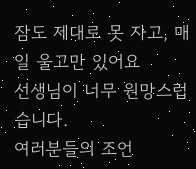잠도 제대로 못 자고, 매일 울고만 있어요
선생님이 너무 원망스럽습니다.
여러분들의 조언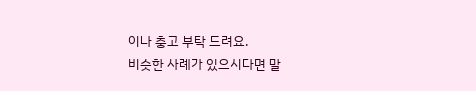이나 충고 부탁 드려요.
비슷한 사례가 있으시다면 말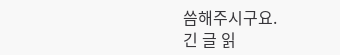씀해주시구요.
긴 글 읽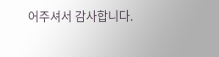어주셔서 감사합니다.